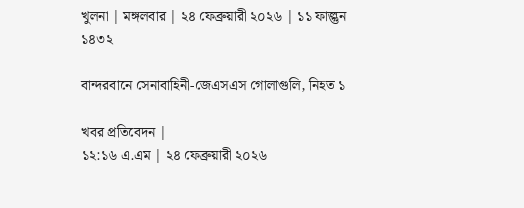খুলনা | মঙ্গলবার | ২৪ ফেব্রুয়ারী ২০২৬ | ১১ ফাল্গুন ১৪৩২

বান্দরবানে সেনাবাহিনী-জেএসএস গোলাগুলি, নিহত ১

খবর প্রতিবেদন |
১২:১৬ এ.এম | ২৪ ফেব্রুয়ারী ২০২৬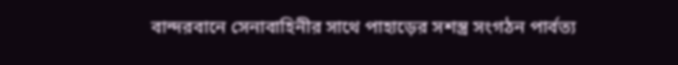বান্দরবানে সেনাবাহিনীর সাথে পাহাড়ের সশস্ত্র সংগঠন পার্বত্য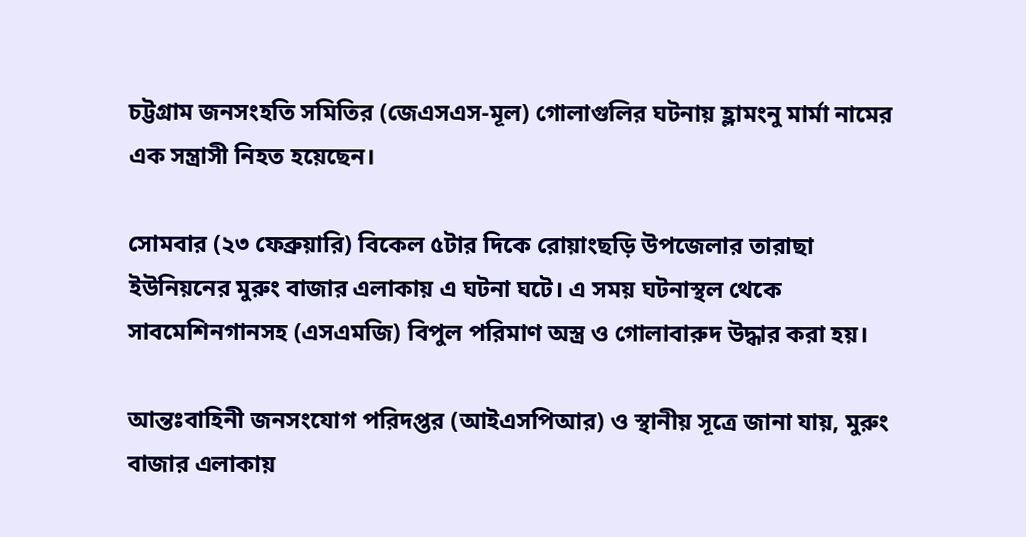চট্টগ্রাম জনসংহতি সমিতির (জেএসএস-মূল) গোলাগুলির ঘটনায় হ্লামংনু মার্মা নামের এক সন্ত্রাসী নিহত হয়েছেন।

সোমবার (২৩ ফেব্রুয়ারি) বিকেল ৫টার দিকে রোয়াংছড়ি উপজেলার তারাছা ইউনিয়নের মুরুং বাজার এলাকায় এ ঘটনা ঘটে। এ সময় ঘটনাস্থল থেকে সাবমেশিনগানসহ (এসএমজি) বিপুল পরিমাণ অস্ত্র ও গোলাবারুদ উদ্ধার করা হয়।

আন্তঃবাহিনী জনসংযোগ পরিদপ্তর (আইএসপিআর) ও স্থানীয় সূত্রে জানা যায়, মুরুং বাজার এলাকায়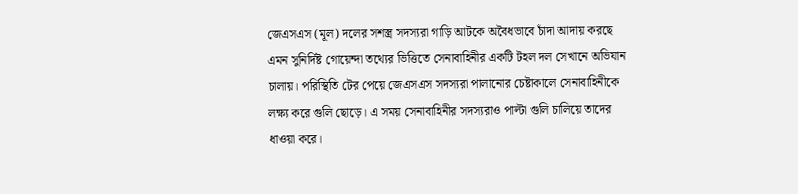জেএসএস (মূল) দলের সশস্ত্র সদস্যরা গাড়ি আটকে অবৈধভাবে চাঁদা আদায় করছে এমন সুনির্দিষ্ট গোয়েন্দা তথ্যের ভিত্তিতে সেনাবাহিনীর একটি টহল দল সেখানে অভিযান চালায়। পরিস্থিতি টের পেয়ে জেএসএস সদস্যরা পালানোর চেষ্টাকালে সেনাবাহিনীকে লক্ষ্য করে গুলি ছোড়ে। এ সময় সেনাবাহিনীর সদস্যরাও পাল্টা গুলি চালিয়ে তাদের ধাওয়া করে।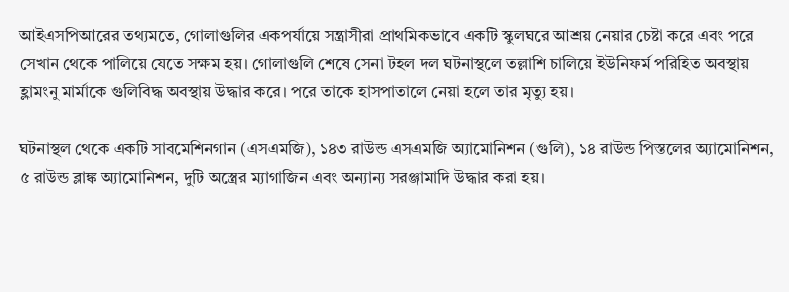আইএসপিআরের তথ্যমতে, গোলাগুলির একপর্যায়ে সন্ত্রাসীরা প্রাথমিকভাবে একটি স্কুলঘরে আশ্রয় নেয়ার চেষ্টা করে এবং পরে সেখান থেকে পালিয়ে যেতে সক্ষম হয়। গোলাগুলি শেষে সেনা টহল দল ঘটনাস্থলে তল্লাশি চালিয়ে ইউনিফর্ম পরিহিত অবস্থায় হ্লামংনু মার্মাকে গুলিবিদ্ধ অবস্থায় উদ্ধার করে। পরে তাকে হাসপাতালে নেয়া হলে তার মৃত্যু হয়।

ঘটনাস্থল থেকে একটি সাবমেশিনগান (এসএমজি), ১৪৩ রাউন্ড এসএমজি অ্যামোনিশন (গুলি), ১৪ রাউন্ড পিস্তলের অ্যামোনিশন, ৫ রাউন্ড ব্লাঙ্ক অ্যামোনিশন, দুটি অস্ত্রের ম্যাগাজিন এবং অন্যান্য সরঞ্জামাদি উদ্ধার করা হয়।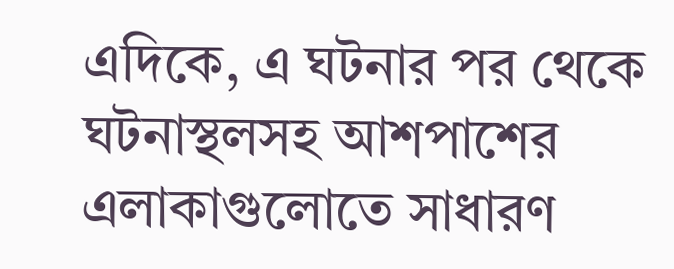এদিকে, এ ঘটনার পর থেকে ঘটনাস্থলসহ আশপাশের এলাকাগুলোতে সাধারণ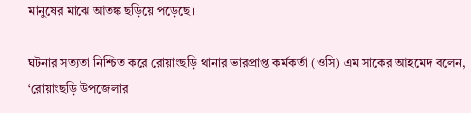মানুষের মাঝে আতঙ্ক ছড়িয়ে পড়েছে।

ঘটনার সত্যতা নিশ্চিত করে রোয়াংছড়ি থানার ভারপ্রাপ্ত কর্মকর্তা (ওসি) এম সাকের আহমেদ বলেন, ‘রোয়াংছড়ি উপজেলার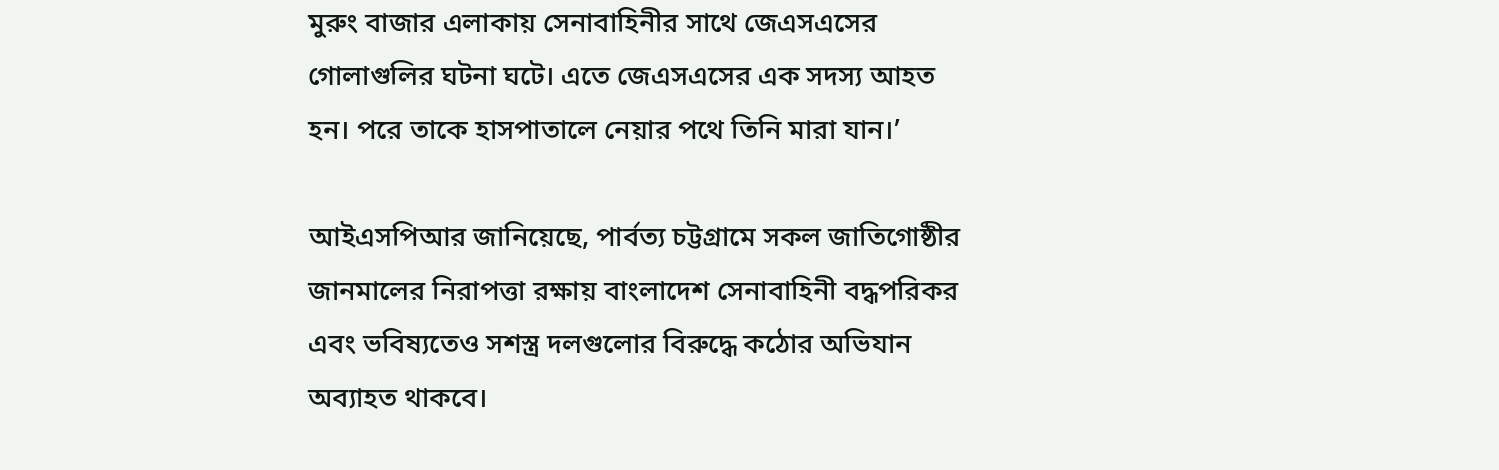মুরুং বাজার এলাকায় সেনাবাহিনীর সাথে জেএসএসের গোলাগুলির ঘটনা ঘটে। এতে জেএসএসের এক সদস্য আহত হন। পরে তাকে হাসপাতালে নেয়ার পথে তিনি মারা যান।’

আইএসপিআর জানিয়েছে, পার্বত্য চট্টগ্রামে সকল জাতিগোষ্ঠীর জানমালের নিরাপত্তা রক্ষায় বাংলাদেশ সেনাবাহিনী বদ্ধপরিকর এবং ভবিষ্যতেও সশস্ত্র দলগুলোর বিরুদ্ধে কঠোর অভিযান অব্যাহত থাকবে।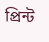প্রিন্ট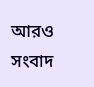আরও সংবাদ